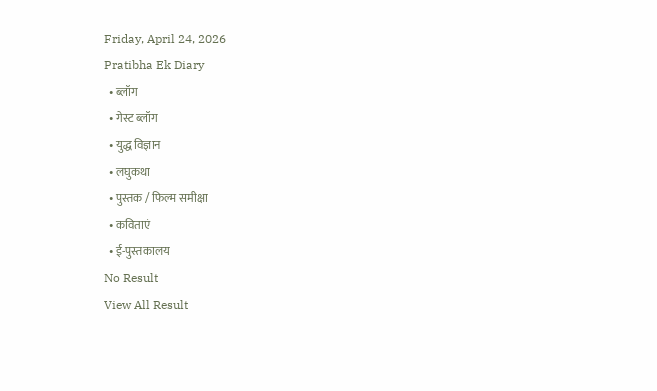Friday, April 24, 2026
Pratibha Ek Diary
  • ब्लॉग
  • गेस्ट ब्लॉग
  • युद्ध विज्ञान
  • लघुकथा
  • पुस्तक / फिल्म समीक्षा
  • कविताएं
  • ई-पुस्तकालय
No Result
View All Result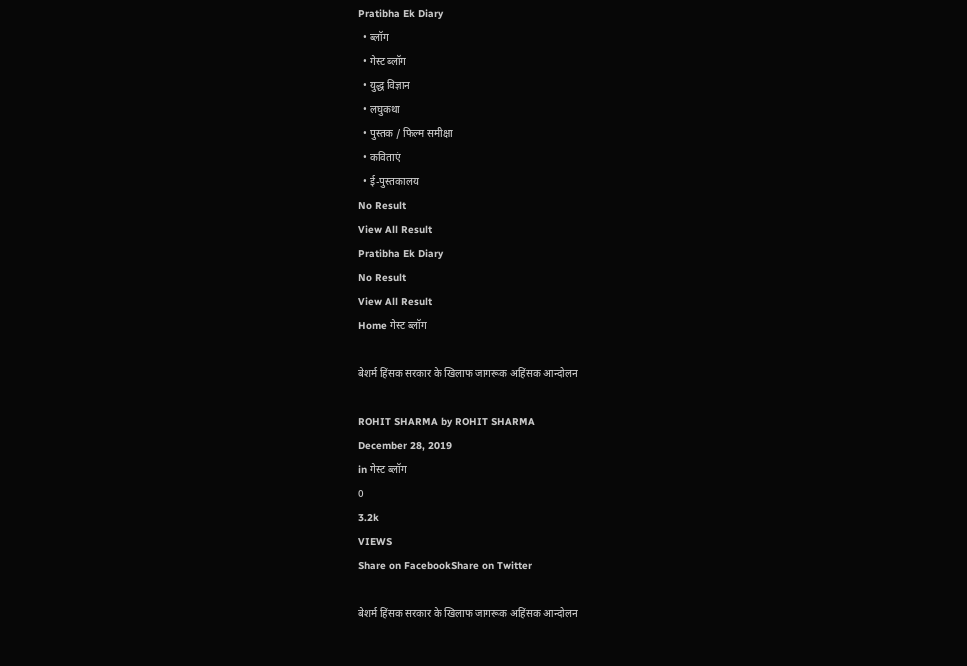Pratibha Ek Diary
  • ब्लॉग
  • गेस्ट ब्लॉग
  • युद्ध विज्ञान
  • लघुकथा
  • पुस्तक / फिल्म समीक्षा
  • कविताएं
  • ई-पुस्तकालय
No Result
View All Result
Pratibha Ek Diary
No Result
View All Result
Home गेस्ट ब्लॉग

बेशर्म हिंसक सरकार के खिलाफ जागरूक अहिंसक आन्दोलन

ROHIT SHARMA by ROHIT SHARMA
December 28, 2019
in गेस्ट ब्लॉग
0
3.2k
VIEWS
Share on FacebookShare on Twitter

बेशर्म हिंसक सरकार के खिलाफ जागरूक अहिंसक आन्दोलन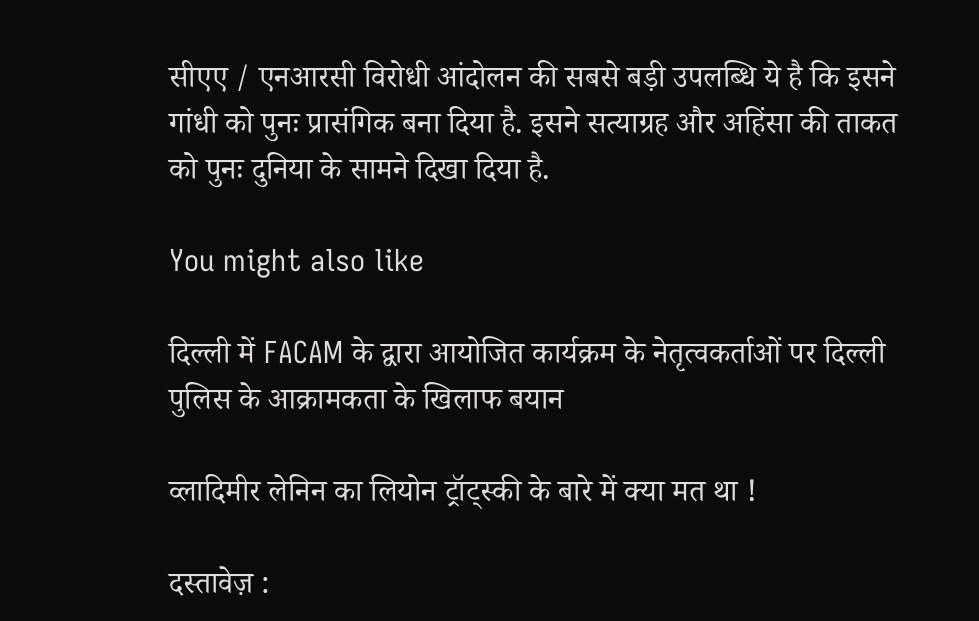सीएए / एनआरसी विरोधी आंदोलन की सबसे बड़ी उपलब्धि ये है कि इसने गांधी को पुनः प्रासंगिक बना दिया है. इसने सत्याग्रह और अहिंसा की ताकत को पुनः दुनिया के सामने दिखा दिया है.

You might also like

दिल्ली में FACAM के द्वारा आयोजित कार्यक्रम के नेतृत्वकर्ताओं पर दिल्ली पुलिस के आक्रामकता के खिलाफ बयान

व्लादिमीर लेनिन का लियोन ट्रॉट्स्की के बारे में क्या मत था !

दस्तावेज़ :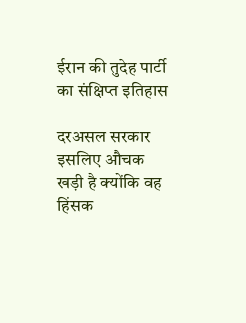ईरान की तुदेह पार्टी का संक्षिप्त इतिहास

दरअसल सरकार इसलिए औचक खड़ी है क्योंकि वह हिंसक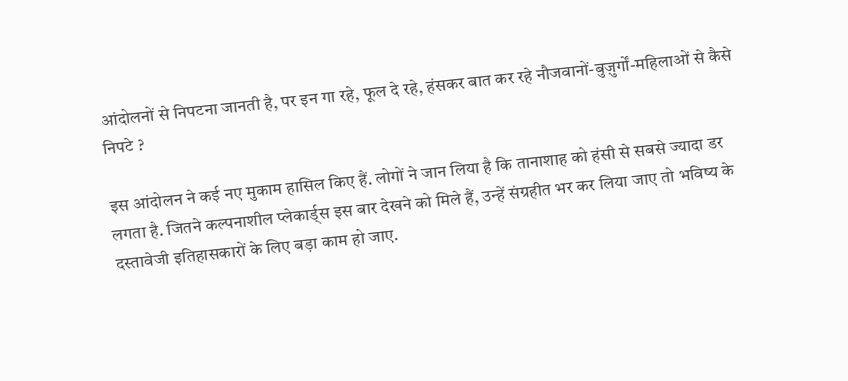आंदोलनों से निपटना जानती है, पर इन गा रहे, फूल दे रहे, हंसकर बात कर रहे नौजवानों-बुज़ुर्गों-महिलाओं से कैसे निपटे ?

इस आंदोलन ने कई नए मुकाम हासिल किए हैं. लोगों ने जान लिया है कि तानाशाह को हंसी से सबसे ज्यादा डर लगता है. जितने कल्पनाशील प्लेकार्ड्स इस बार देखने को मिले हैं, उन्हें संग्रहीत भर कर लिया जाए तो भविष्य के दस्तावेजी इतिहासकारों के लिए बड़ा काम हो जाए.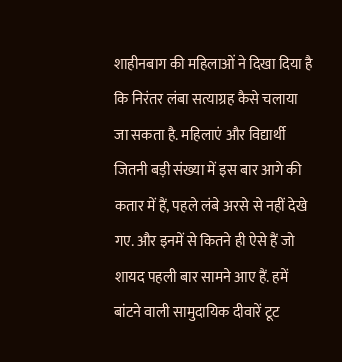शाहीनबाग की महिलाओं ने दिखा दिया है कि निरंतर लंबा सत्याग्रह कैसे चलाया जा सकता है. महिलाएं और विद्यार्थी जितनी बड़ी संख्या में इस बार आगे की कतार में हैं, पहले लंबे अरसे से नहीं देखे गए. और इनमें से कितने ही ऐसे हैं जो शायद पहली बार सामने आए हैं. हमें बांटने वाली सामुदायिक दीवारें टूट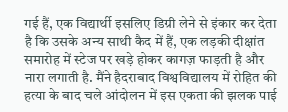गई हैं, एक विद्यार्थी इसलिए डिग्री लेने से इंकार कर देता है कि उसके अन्य साथी कैद में हैं, एक लड़की दीक्षांत समारोह में स्टेज पर खड़े होकर कागज़ फाड़ती है और नारा लगाती है. मैंने हैदराबाद विश्वविद्यालय में रोहित की हत्या के बाद चले आंदोलन में इस एकता की झलक पाई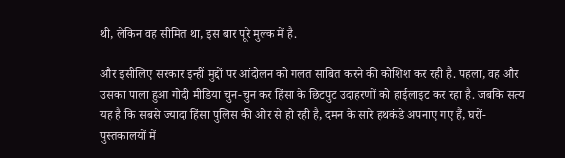थी, लेकिन वह सीमित था, इस बार पूरे मुल्क में है.

और इसीलिए सरकार इन्हीं मुद्दों पर आंदोलन को गलत साबित करने की कोशिश कर रही है. पहला, वह और उसका पाला हुआ गोदी मीडिया चुन-चुन कर हिंसा के छिटपुट उदाहरणों को हाईलाइट कर रहा है. जबकि सत्य यह है कि सबसे ज्यादा हिंसा पुलिस की ओर से हो रही है, दमन के सारे हथकंडे अपनाए गए हैं, घरों-पुस्तकालयों में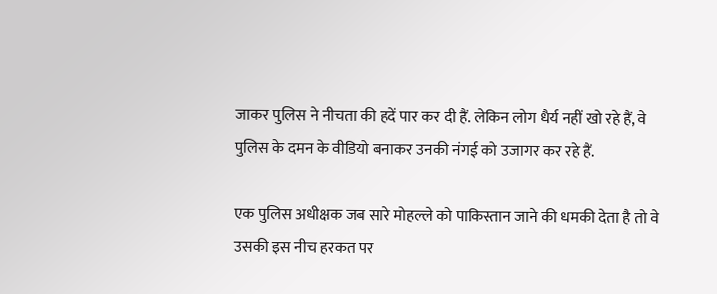जाकर पुलिस ने नीचता की हदें पार कर दी हैं. लेकिन लोग धैर्य नहीं खो रहे हैं, वे पुलिस के दमन के वीडियो बनाकर उनकी नंगई को उजागर कर रहे हैं.

एक पुलिस अधीक्षक जब सारे मोहल्ले को पाकिस्तान जाने की धमकी देता है तो वे उसकी इस नीच हरकत पर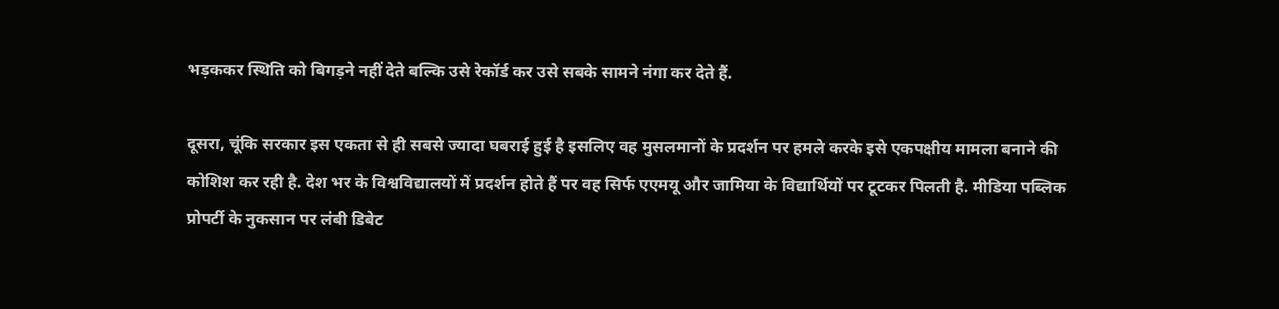भड़ककर स्थिति को बिगड़ने नहीं देते बल्कि उसे रेकॉर्ड कर उसे सबके सामने नंगा कर देते हैं.

दूसरा, चूंकि सरकार इस एकता से ही सबसे ज्यादा घबराई हुई है इसलिए वह मुसलमानों के प्रदर्शन पर हमले करके इसे एकपक्षीय मामला बनाने की कोशिश कर रही है. देश भर के विश्वविद्यालयों में प्रदर्शन होते हैं पर वह सिर्फ एएमयू और जामिया के विद्यार्थियों पर टूटकर पिलती है. मीडिया पब्लिक प्रोपर्टी के नुकसान पर लंबी डिबेट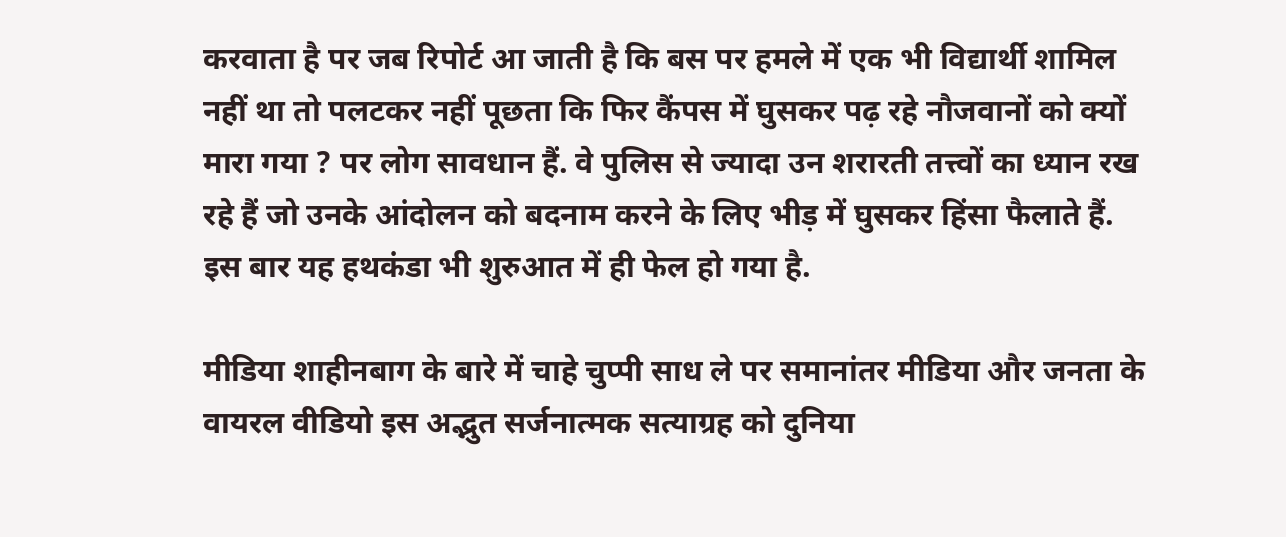करवाता है पर जब रिपोर्ट आ जाती है कि बस पर हमले में एक भी विद्यार्थी शामिल नहीं था तो पलटकर नहीं पूछता कि फिर कैंपस में घुसकर पढ़ रहे नौजवानों को क्यों मारा गया ? पर लोग सावधान हैं. वे पुलिस से ज्यादा उन शरारती तत्त्वों का ध्यान रख रहे हैं जो उनके आंदोलन को बदनाम करने के लिए भीड़ में घुसकर हिंसा फैलाते हैं. इस बार यह हथकंडा भी शुरुआत में ही फेल हो गया है.

मीडिया शाहीनबाग के बारे में चाहे चुप्पी साध ले पर समानांतर मीडिया और जनता के वायरल वीडियो इस अद्भुत सर्जनात्मक सत्याग्रह को दुनिया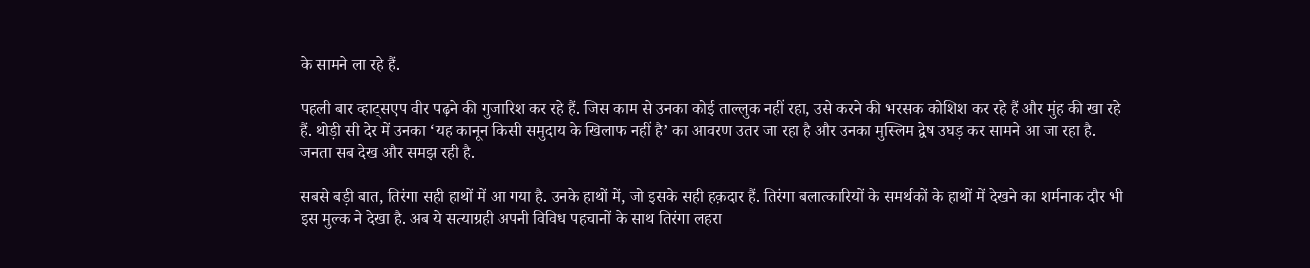के सामने ला रहे हैं.

पहली बार व्हाट्सएप वीर पढ़ने की गुजारिश कर रहे हैं. जिस काम से उनका कोई ताल्लुक नहीं रहा, उसे करने की भरसक कोशिश कर रहे हैं और मुंह की खा रहे हैं. थोड़ी सी देर में उनका ‘यह कानून किसी समुदाय के खिलाफ नहीं है’ का आवरण उतर जा रहा है और उनका मुस्लिम द्वेष उघड़ कर सामने आ जा रहा है. जनता सब देख और समझ रही है.

सबसे बड़ी बात, तिरंगा सही हाथों में आ गया है. उनके हाथों में, जो इसके सही हक़दार हैं. तिरंगा बलात्कारियों के समर्थकों के हाथों में देखने का शर्मनाक दौर भी इस मुल्क ने देखा है. अब ये सत्याग्रही अपनी विविध पहचानों के साथ तिरंगा लहरा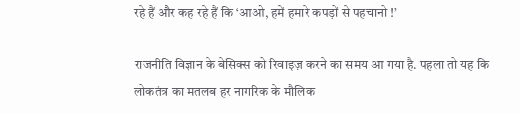रहे हैं और कह रहे हैं कि ‘आओ, हमें हमारे कपड़ों से पहचानो !’

राजनीति विज्ञान के बेसिक्स को रिवाइज़ करने का समय आ गया है. पहला तो यह कि लोकतंत्र का मतलब हर नागरिक के मौलिक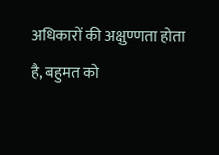अधिकारों की अक्षुण्णता होता है, बहुमत को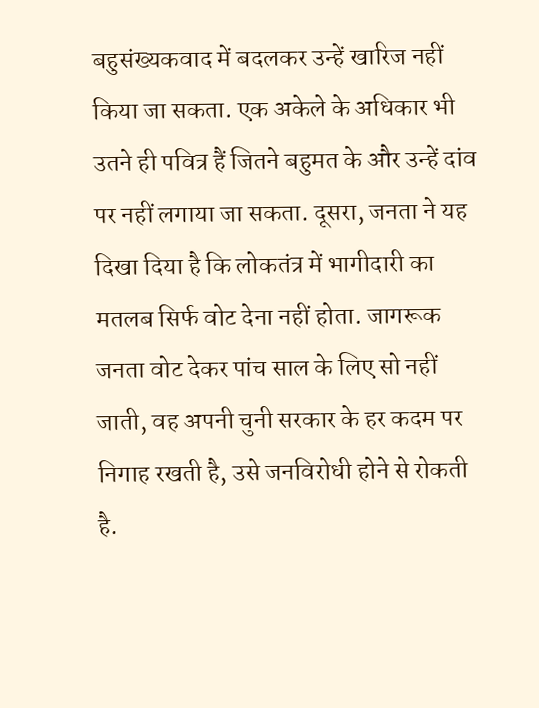बहुसंख्यकवाद में बदलकर उन्हें खारिज नहीं किया जा सकता. एक अकेले के अधिकार भी उतने ही पवित्र हैं जितने बहुमत के और उन्हें दांव पर नहीं लगाया जा सकता. दूसरा, जनता ने यह दिखा दिया है कि लोकतंत्र में भागीदारी का मतलब सिर्फ वोट देना नहीं होता. जागरूक जनता वोट देकर पांच साल के लिए सो नहीं जाती, वह अपनी चुनी सरकार के हर कदम पर निगाह रखती है, उसे जनविरोधी होने से रोकती है.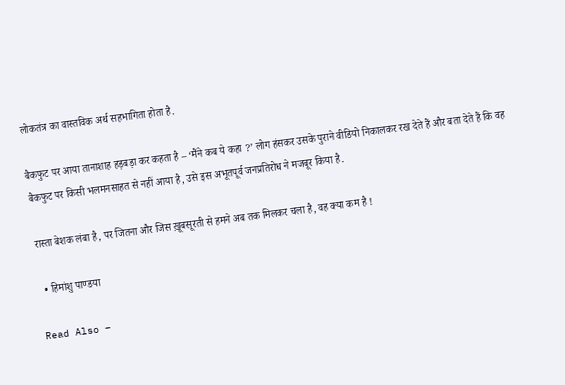लोकतंत्र का वास्तविक अर्थ सहभागिता होता है.

बैकफुट पर आया तानाशाह हड़बड़ा कर कहता है – ‘मैंने कब ये कहा ?’ लोग हंसकर उसके पुराने वीडियो निकालकर रख देते हैं और बता देते हैं कि वह बैकफुट पर किसी भलमनसाहत से नहीं आया है, उसे इस अभूतपूर्व जनप्रतिरोध ने मजबूर किया है.

रास्ता बेशक लंबा है, पर जितना और जिस ख़ूबसूरती से हमने अब तक मिलकर चला है, वह क्या कम है !

  • हिमांशु पाण्डया

Read Also –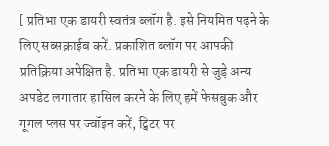[ प्रतिभा एक डायरी स्वतंत्र ब्लॉग है. इसे नियमित पढ़ने के लिए सब्सक्राईब करें. प्रकाशित ब्लॉग पर आपकी प्रतिक्रिया अपेक्षित है. प्रतिभा एक डायरी से जुड़े अन्य अपडेट लगातार हासिल करने के लिए हमें फेसबुक और गूगल प्लस पर ज्वॉइन करें, ट्विटर पर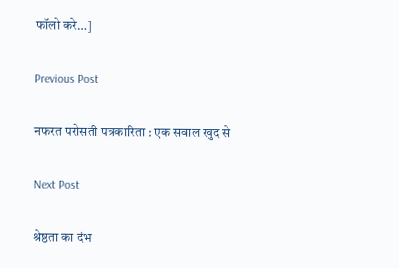फॉलो करे…]

Previous Post

नफरत परोसती पत्रकारिता : एक सवाल खुद से

Next Post

श्रेष्ठता का दंभ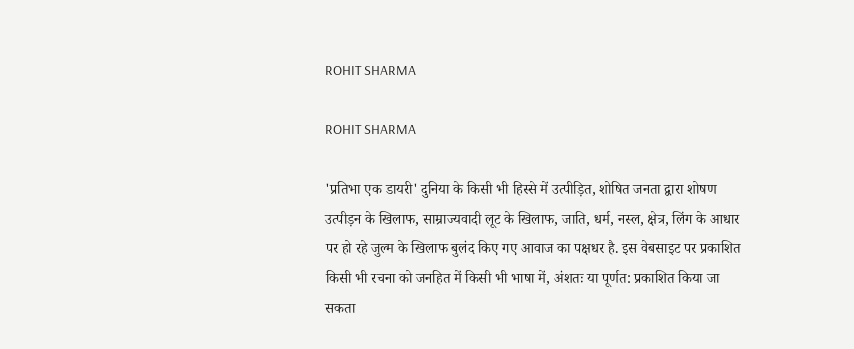ROHIT SHARMA

ROHIT SHARMA

'प्रतिभा एक डायरी' दुनिया के किसी भी हिस्से में उत्पीड़ित, शोषित जनता द्वारा शोषण उत्पीड़न के खिलाफ, साम्राज्यवादी लूट के खिलाफ, जाति, धर्म, नस्ल, क्षेत्र, लिंग के आधार पर हो रहे जुल्म के खिलाफ बुलंद किए गए आवाज का पक्षधर है. इस वेबसाइट पर प्रकाशित किसी भी रचना को जनहित में किसी भी भाषा में, अंशतः या पूर्णत: प्रकाशित किया जा सकता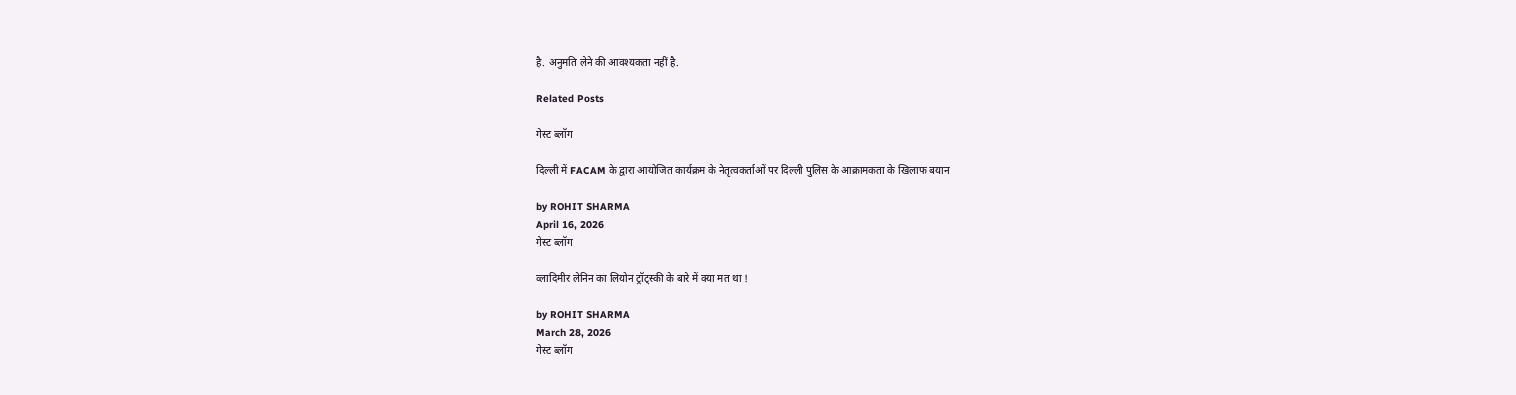है. अनुमति लेने की आवश्यकता नहीं है.

Related Posts

गेस्ट ब्लॉग

दिल्ली में FACAM के द्वारा आयोजित कार्यक्रम के नेतृत्वकर्ताओं पर दिल्ली पुलिस के आक्रामकता के खिलाफ बयान

by ROHIT SHARMA
April 16, 2026
गेस्ट ब्लॉग

व्लादिमीर लेनिन का लियोन ट्रॉट्स्की के बारे में क्या मत था !

by ROHIT SHARMA
March 28, 2026
गेस्ट ब्लॉग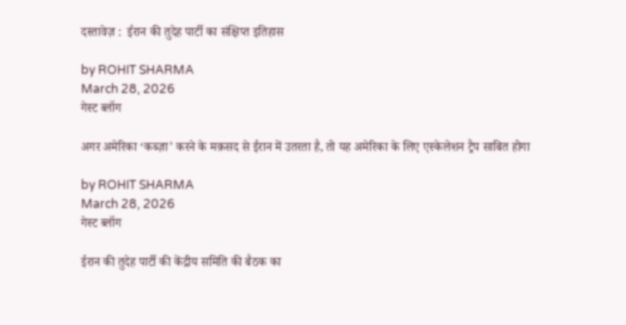दस्तावेज़ :  ईरान की तुदेह पार्टी का संक्षिप्त इतिहास

by ROHIT SHARMA
March 28, 2026
गेस्ट ब्लॉग

अगर अमेरिका ‘कब्ज़ा’ करने के मक़सद से ईरान में उतरता है, तो यह अमेरिका के लिए एस्केलेशन ट्रैप साबित होगा

by ROHIT SHARMA
March 28, 2026
गेस्ट ब्लॉग

ईरान की तुदेह पार्टी की केंद्रीय समिति की बैठक का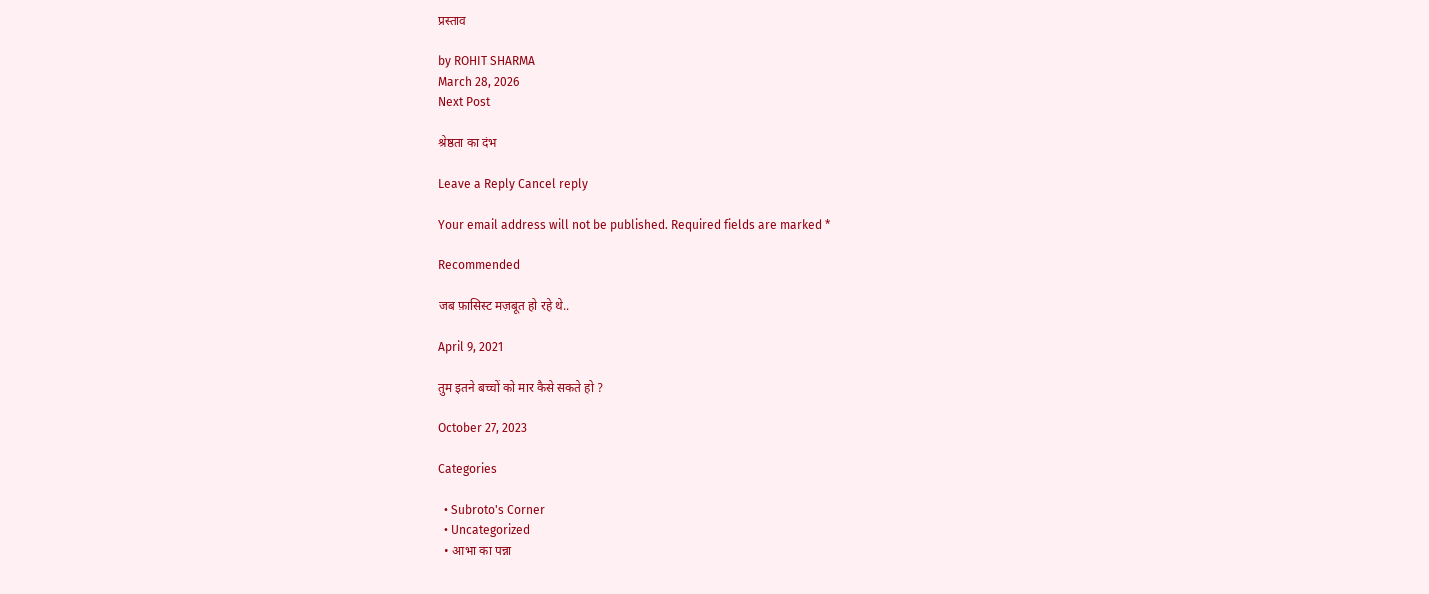प्रस्ताव

by ROHIT SHARMA
March 28, 2026
Next Post

श्रेष्ठता का दंभ

Leave a Reply Cancel reply

Your email address will not be published. Required fields are marked *

Recommended

जब फ़ासिस्ट मज़बूत हो रहे थे..

April 9, 2021

तुम इतने बच्चों को मार कैसे सकते हो ?

October 27, 2023

Categories

  • Subroto's Corner
  • Uncategorized
  • आभा का पन्ना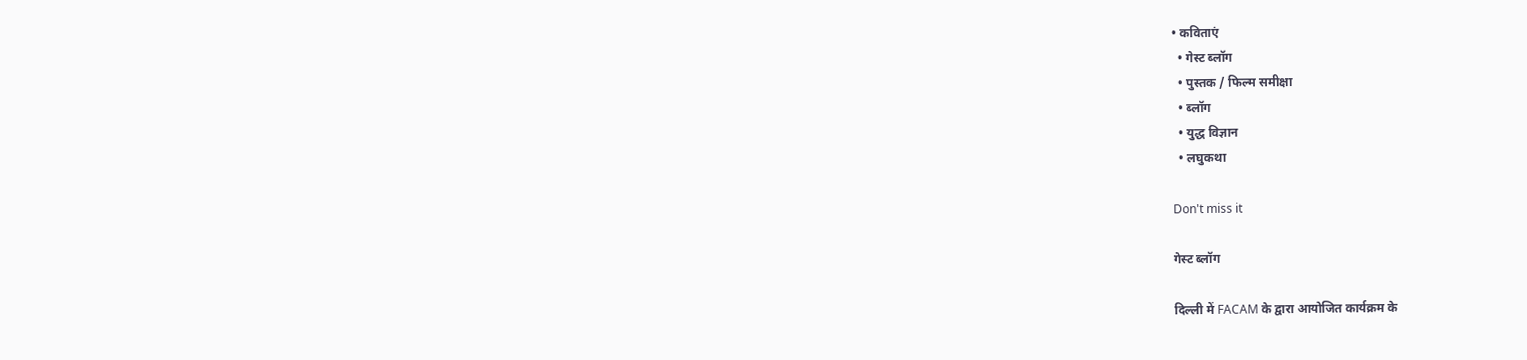• कविताएं
  • गेस्ट ब्लॉग
  • पुस्तक / फिल्म समीक्षा
  • ब्लॉग
  • युद्ध विज्ञान
  • लघुकथा

Don't miss it

गेस्ट ब्लॉग

दिल्ली में FACAM के द्वारा आयोजित कार्यक्रम के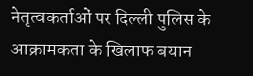नेतृत्वकर्ताओं पर दिल्ली पुलिस के आक्रामकता के खिलाफ बयान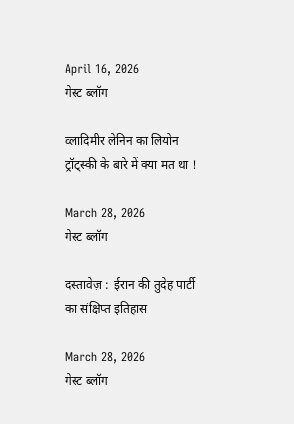April 16, 2026
गेस्ट ब्लॉग

व्लादिमीर लेनिन का लियोन ट्रॉट्स्की के बारे में क्या मत था !

March 28, 2026
गेस्ट ब्लॉग

दस्तावेज़ :  ईरान की तुदेह पार्टी का संक्षिप्त इतिहास

March 28, 2026
गेस्ट ब्लॉग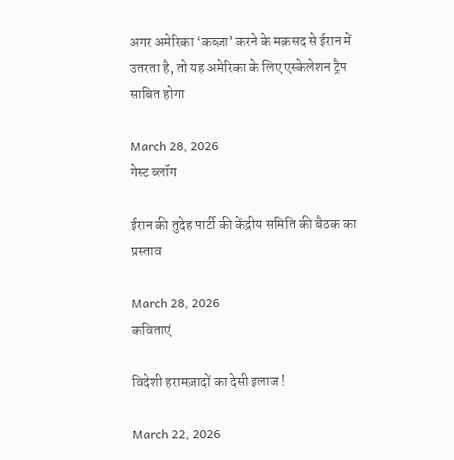अगर अमेरिका ‘कब्ज़ा’ करने के मक़सद से ईरान में उतरता है, तो यह अमेरिका के लिए एस्केलेशन ट्रैप साबित होगा

March 28, 2026
गेस्ट ब्लॉग

ईरान की तुदेह पार्टी की केंद्रीय समिति की बैठक का प्रस्ताव

March 28, 2026
कविताएं

विदेशी हरामज़ादों का देसी इलाज !

March 22, 2026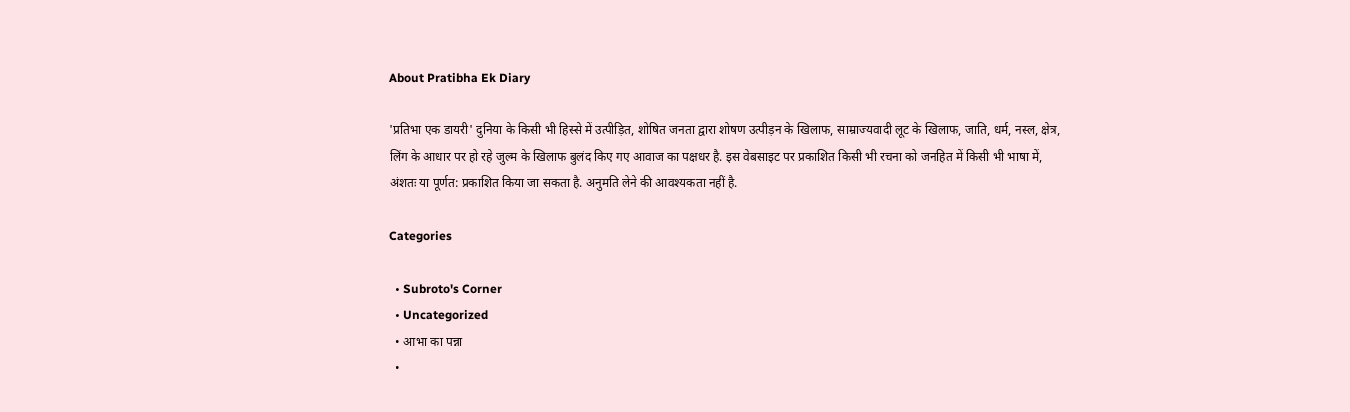About Pratibha Ek Diary

'प्रतिभा एक डायरी' दुनिया के किसी भी हिस्से में उत्पीड़ित, शोषित जनता द्वारा शोषण उत्पीड़न के खिलाफ, साम्राज्यवादी लूट के खिलाफ, जाति, धर्म, नस्ल, क्षेत्र, लिंग के आधार पर हो रहे जुल्म के खिलाफ बुलंद किए गए आवाज का पक्षधर है. इस वेबसाइट पर प्रकाशित किसी भी रचना को जनहित में किसी भी भाषा में, अंशतः या पूर्णत: प्रकाशित किया जा सकता है. अनुमति लेने की आवश्यकता नहीं है.

Categories

  • Subroto's Corner
  • Uncategorized
  • आभा का पन्ना
  •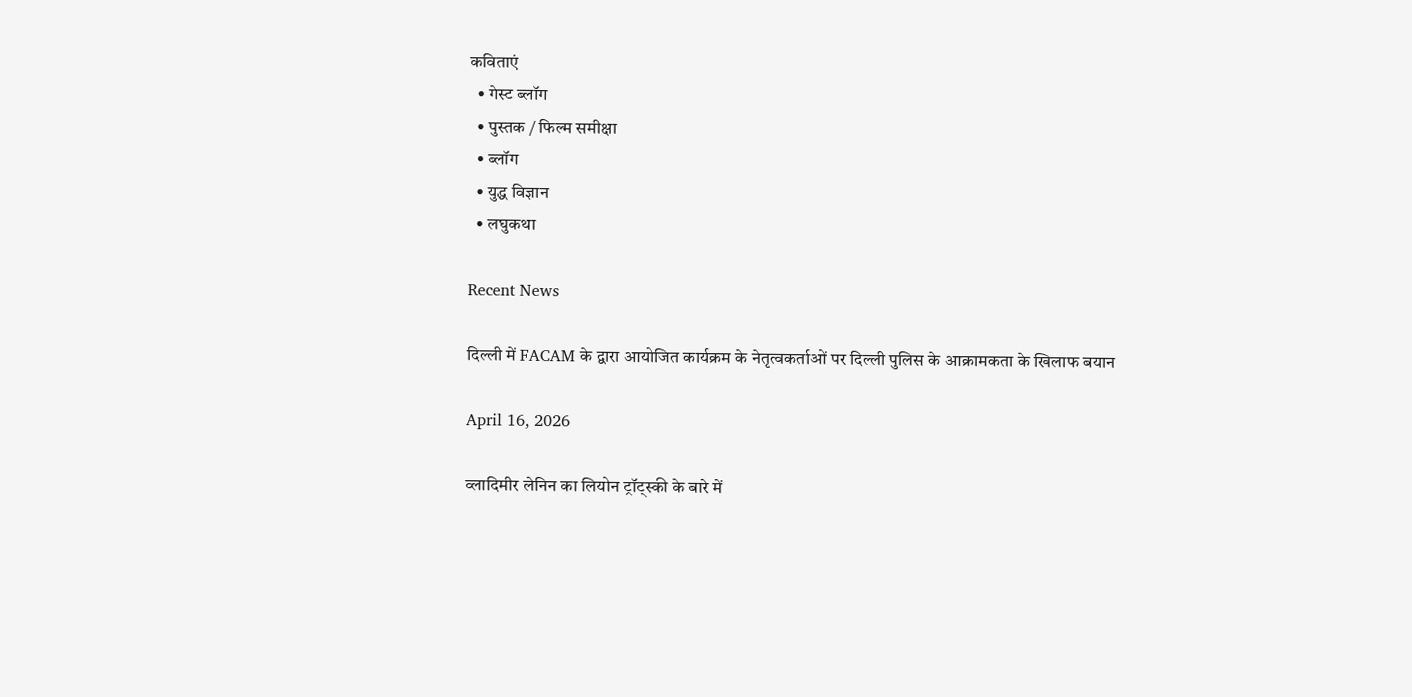कविताएं
  • गेस्ट ब्लॉग
  • पुस्तक / फिल्म समीक्षा
  • ब्लॉग
  • युद्ध विज्ञान
  • लघुकथा

Recent News

दिल्ली में FACAM के द्वारा आयोजित कार्यक्रम के नेतृत्वकर्ताओं पर दिल्ली पुलिस के आक्रामकता के खिलाफ बयान

April 16, 2026

व्लादिमीर लेनिन का लियोन ट्रॉट्स्की के बारे में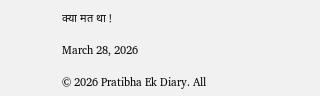क्या मत था !

March 28, 2026

© 2026 Pratibha Ek Diary. All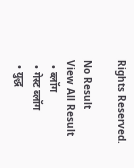Rights Reserved.

No Result
View All Result
  • ब्लॉग
  • गेस्ट ब्लॉग
  • युद्ध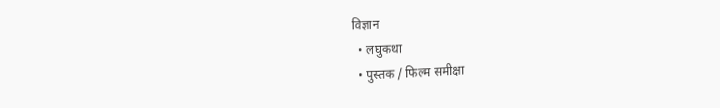विज्ञान
  • लघुकथा
  • पुस्तक / फिल्म समीक्षा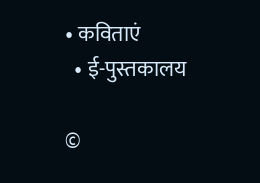• कविताएं
  • ई-पुस्तकालय

©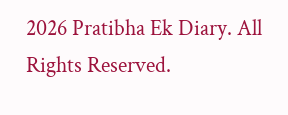2026 Pratibha Ek Diary. All Rights Reserved.